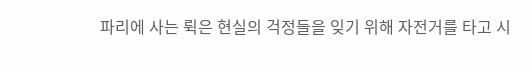파리에 사는 뤽은 현실의 걱정들을 잊기 위해 자전거를 타고 시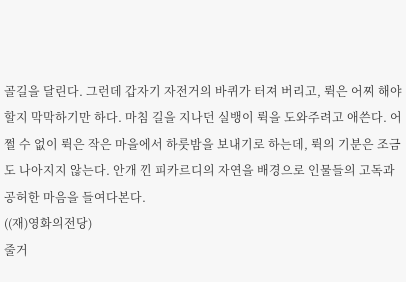골길을 달린다. 그런데 갑자기 자전거의 바퀴가 터져 버리고, 뤽은 어찌 해야 할지 막막하기만 하다. 마침 길을 지나던 실뱅이 뤽을 도와주려고 애쓴다. 어쩔 수 없이 뤽은 작은 마을에서 하룻밤을 보내기로 하는데, 뤽의 기분은 조금도 나아지지 않는다. 안개 낀 피카르디의 자연을 배경으로 인물들의 고독과 공허한 마음을 들여다본다.
((재)영화의전당)
줄거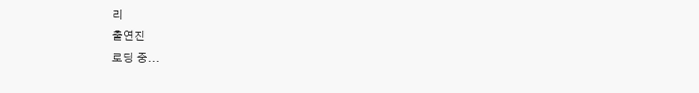리
출연진
로딩 중...